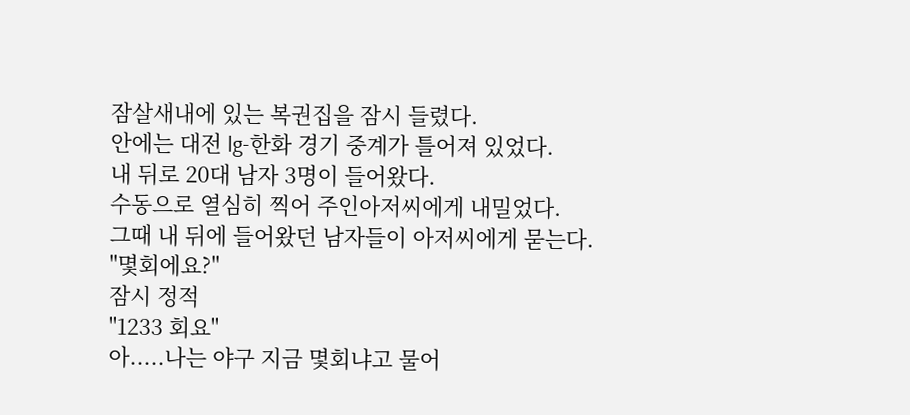잠살새내에 있는 복권집을 잠시 들렸다.
안에는 대전 lg-한화 경기 중계가 틀어져 있었다.
내 뒤로 20대 남자 3명이 들어왔다.
수동으로 열심히 찍어 주인아저씨에게 내밀었다.
그때 내 뒤에 들어왔던 남자들이 아저씨에게 묻는다.
"몇회에요?"
잠시 정적
"1233 회요"
아.....나는 야구 지금 몇회냐고 물어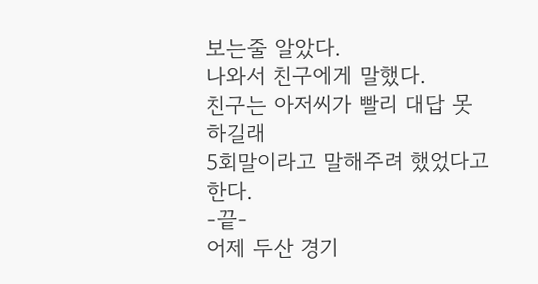보는줄 알았다.
나와서 친구에게 말했다.
친구는 아저씨가 빨리 대답 못 하길래
5회말이라고 말해주려 했었다고 한다.
-끝-
어제 두산 경기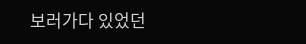보러가다 있었던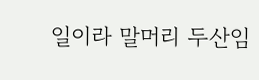일이라 말머리 두산임